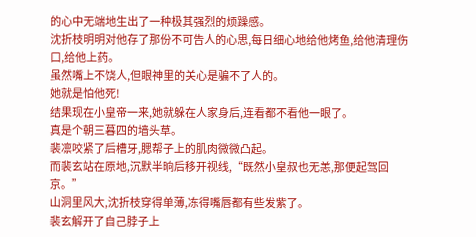的心中无端地生出了一种极其强烈的烦躁感。
沈折枝明明对他存了那份不可告人的心思,每日细心地给他烤鱼,给他清理伤口,给他上药。
虽然嘴上不饶人,但眼神里的关心是骗不了人的。
她就是怕他死!
结果现在小皇帝一来,她就躲在人家身后,连看都不看他一眼了。
真是个朝三暮四的墙头草。
裴凛咬紧了后槽牙,腮帮子上的肌肉微微凸起。
而裴玄站在原地,沉默半晌后移开视线,“既然小皇叔也无恙,那便起驾回京。”
山洞里风大,沈折枝穿得单薄,冻得嘴唇都有些发紫了。
裴玄解开了自己脖子上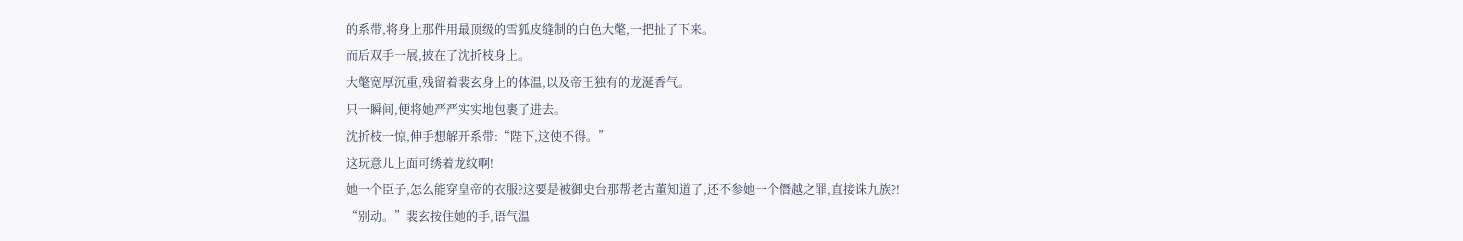的系带,将身上那件用最顶级的雪狐皮缝制的白色大氅,一把扯了下来。
而后双手一展,披在了沈折枝身上。
大氅宽厚沉重,残留着裴玄身上的体温,以及帝王独有的龙涎香气。
只一瞬间,便将她严严实实地包裹了进去。
沈折枝一惊,伸手想解开系带:“陛下,这使不得。”
这玩意儿上面可绣着龙纹啊!
她一个臣子,怎么能穿皇帝的衣服?这要是被御史台那帮老古董知道了,还不参她一个僭越之罪,直接诛九族?!
“别动。”裴玄按住她的手,语气温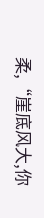柔,“崖底风大,你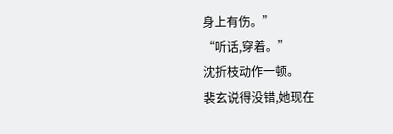身上有伤。”
“听话,穿着。”
沈折枝动作一顿。
裴玄说得没错,她现在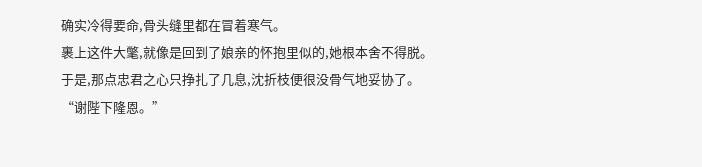确实冷得要命,骨头缝里都在冒着寒气。
裹上这件大氅,就像是回到了娘亲的怀抱里似的,她根本舍不得脱。
于是,那点忠君之心只挣扎了几息,沈折枝便很没骨气地妥协了。
“谢陛下隆恩。”